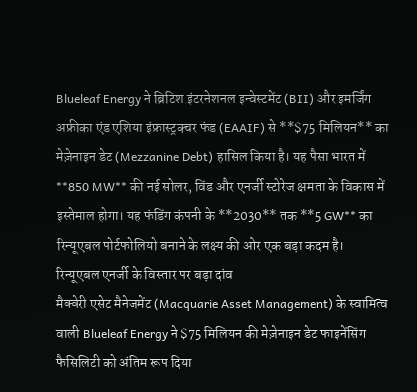Blueleaf Energy ने ब्रिटिश इंटरनेशनल इन्वेस्टमेंट (BII) और इमर्जिंग अफ्रीका एंड एशिया इंफ्रास्ट्रक्चर फंड (EAAIF) से **$75 मिलियन** का मेज़ेनाइन डेट (Mezzanine Debt) हासिल किया है। यह पैसा भारत में **850 MW** की नई सोलर, विंड और एनर्जी स्टोरेज क्षमता के विकास में इस्तेमाल होगा। यह फंडिंग कंपनी के **2030** तक **5 GW** का रिन्यूएबल पोर्टफोलियो बनाने के लक्ष्य की ओर एक बड़ा कदम है।
रिन्यूएबल एनर्जी के विस्तार पर बड़ा दांव
मैक्वेरी एसेट मैनेजमेंट (Macquarie Asset Management) के स्वामित्व वाली Blueleaf Energy ने $75 मिलियन की मेज़ेनाइन डेट फाइनेंसिंग फैसिलिटी को अंतिम रूप दिया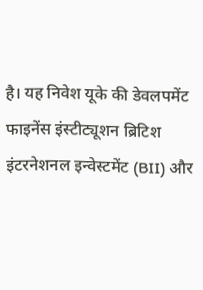है। यह निवेश यूके की डेवलपमेंट फाइनेंस इंस्टीट्यूशन ब्रिटिश इंटरनेशनल इन्वेस्टमेंट (BII) और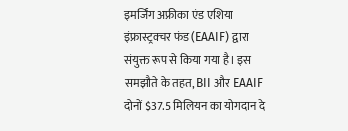इमर्जिंग अफ्रीका एंड एशिया इंफ्रास्ट्रक्चर फंड (EAAIF) द्वारा संयुक्त रूप से किया गया है। इस समझौते के तहत, BII और EAAIF दोनों $37.5 मिलियन का योगदान दे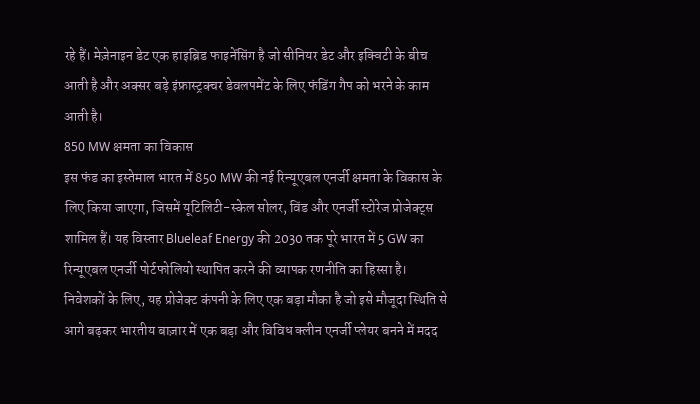रहे हैं। मेज़ेनाइन डेट एक हाइब्रिड फाइनेंसिंग है जो सीनियर डेट और इक्विटी के बीच आती है और अक्सर बड़े इंफ्रास्ट्रक्चर डेवलपमेंट के लिए फंडिंग गैप को भरने के काम आती है।
850 MW क्षमता का विकास
इस फंड का इस्तेमाल भारत में 850 MW की नई रिन्यूएबल एनर्जी क्षमता के विकास के लिए किया जाएगा, जिसमें यूटिलिटी-स्केल सोलर, विंड और एनर्जी स्टोरेज प्रोजेक्ट्स शामिल हैं। यह विस्तार Blueleaf Energy की 2030 तक पूरे भारत में 5 GW का रिन्यूएबल एनर्जी पोर्टफोलियो स्थापित करने की व्यापक रणनीति का हिस्सा है। निवेशकों के लिए, यह प्रोजेक्ट कंपनी के लिए एक बड़ा मौका है जो इसे मौजूदा स्थिति से आगे बढ़कर भारतीय बाज़ार में एक बड़ा और विविध क्लीन एनर्जी प्लेयर बनने में मदद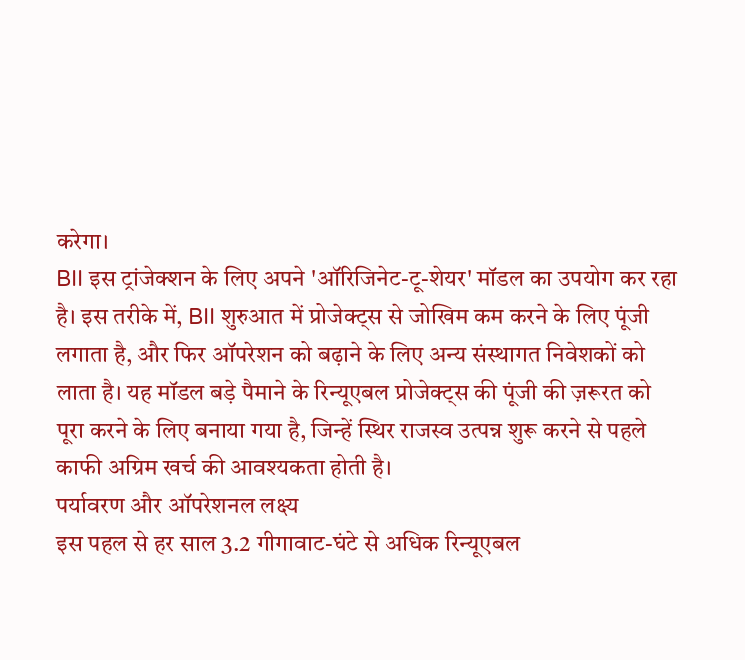करेगा।
BII इस ट्रांजेक्शन के लिए अपने 'ऑरिजिनेट-टू-शेयर' मॉडल का उपयोग कर रहा है। इस तरीके में, BII शुरुआत में प्रोजेक्ट्स से जोखिम कम करने के लिए पूंजी लगाता है, और फिर ऑपरेशन को बढ़ाने के लिए अन्य संस्थागत निवेशकों को लाता है। यह मॉडल बड़े पैमाने के रिन्यूएबल प्रोजेक्ट्स की पूंजी की ज़रूरत को पूरा करने के लिए बनाया गया है, जिन्हें स्थिर राजस्व उत्पन्न शुरू करने से पहले काफी अग्रिम खर्च की आवश्यकता होती है।
पर्यावरण और ऑपरेशनल लक्ष्य
इस पहल से हर साल 3.2 गीगावाट-घंटे से अधिक रिन्यूएबल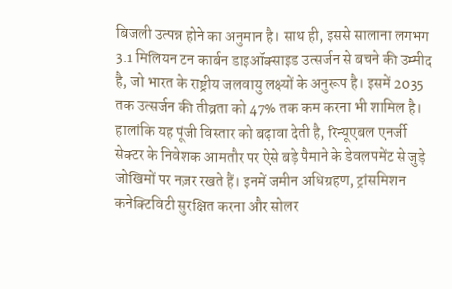बिजली उत्पन्न होने का अनुमान है। साथ ही, इससे सालाना लगभग 3.1 मिलियन टन कार्बन डाइऑक्साइड उत्सर्जन से बचने की उम्मीद है, जो भारत के राष्ट्रीय जलवायु लक्ष्यों के अनुरूप है। इसमें 2035 तक उत्सर्जन की तीव्रता को 47% तक कम करना भी शामिल है।
हालांकि यह पूंजी विस्तार को बढ़ावा देती है, रिन्यूएबल एनर्जी सेक्टर के निवेशक आमतौर पर ऐसे बड़े पैमाने के डेवलपमेंट से जुड़े जोखिमों पर नज़र रखते हैं। इनमें जमीन अधिग्रहण, ट्रांसमिशन कनेक्टिविटी सुरक्षित करना और सोलर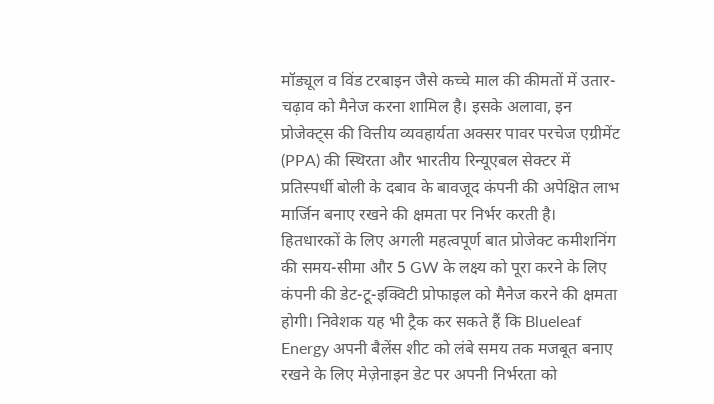मॉड्यूल व विंड टरबाइन जैसे कच्चे माल की कीमतों में उतार-चढ़ाव को मैनेज करना शामिल है। इसके अलावा, इन प्रोजेक्ट्स की वित्तीय व्यवहार्यता अक्सर पावर परचेज एग्रीमेंट (PPA) की स्थिरता और भारतीय रिन्यूएबल सेक्टर में प्रतिस्पर्धी बोली के दबाव के बावजूद कंपनी की अपेक्षित लाभ मार्जिन बनाए रखने की क्षमता पर निर्भर करती है।
हितधारकों के लिए अगली महत्वपूर्ण बात प्रोजेक्ट कमीशनिंग की समय-सीमा और 5 GW के लक्ष्य को पूरा करने के लिए कंपनी की डेट-टू-इक्विटी प्रोफाइल को मैनेज करने की क्षमता होगी। निवेशक यह भी ट्रैक कर सकते हैं कि Blueleaf Energy अपनी बैलेंस शीट को लंबे समय तक मजबूत बनाए रखने के लिए मेज़ेनाइन डेट पर अपनी निर्भरता को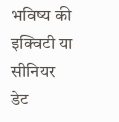भविष्य की इक्विटी या सीनियर डेट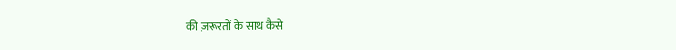की ज़रूरतों के साथ कैसे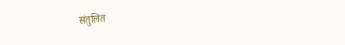संतुलित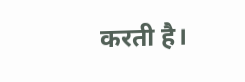करती है।